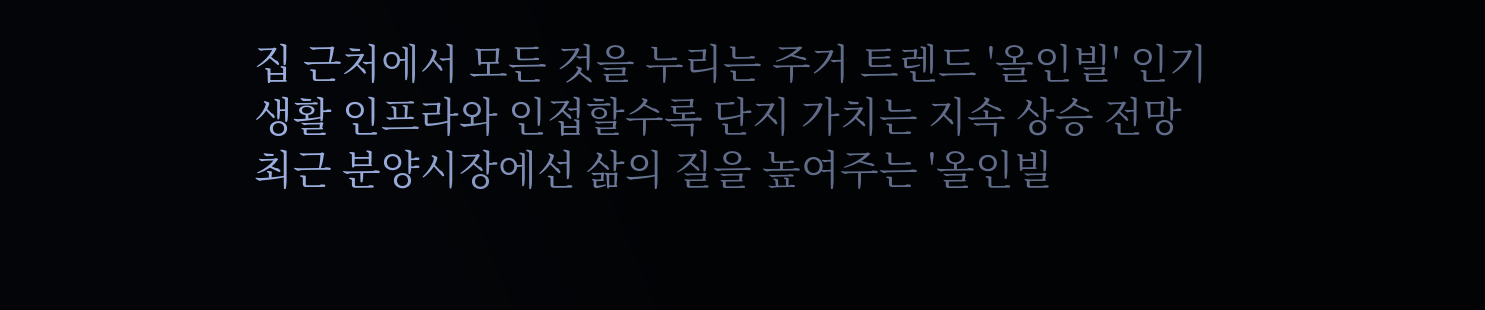집 근처에서 모든 것을 누리는 주거 트렌드 '올인빌' 인기
생활 인프라와 인접할수록 단지 가치는 지속 상승 전망
최근 분양시장에선 삶의 질을 높여주는 '올인빌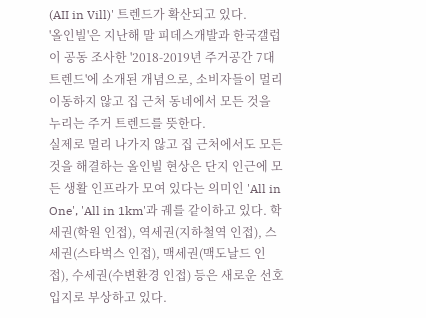(AII in Vill)' 트렌드가 확산되고 있다.
'올인빌'은 지난해 말 피데스개발과 한국갤럽이 공동 조사한 '2018-2019년 주거공간 7대 트렌드'에 소개된 개념으로, 소비자들이 멀리 이동하지 않고 집 근처 동네에서 모든 것을 누리는 주거 트렌드를 뜻한다.
실제로 멀리 나가지 않고 집 근처에서도 모든 것을 해결하는 올인빌 현상은 단지 인근에 모든 생활 인프라가 모여 있다는 의미인 'All in One', 'All in 1km'과 궤를 같이하고 있다. 학세권(학원 인접), 역세권(지하철역 인접), 스세권(스타벅스 인접), 맥세권(맥도날드 인접), 수세권(수변환경 인접) 등은 새로운 선호 입지로 부상하고 있다.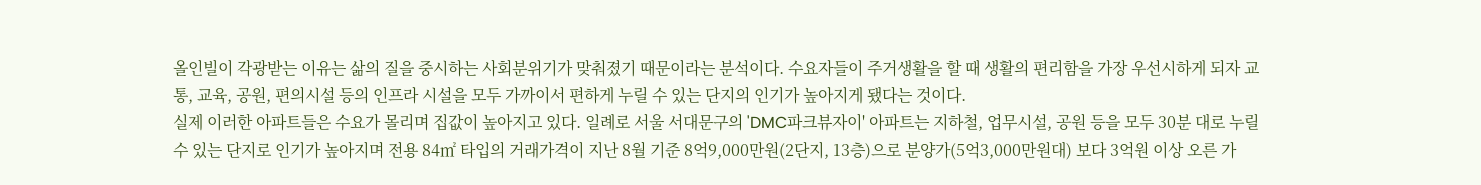올인빌이 각광받는 이유는 삶의 질을 중시하는 사회분위기가 맞춰졌기 때문이라는 분석이다. 수요자들이 주거생활을 할 때 생활의 편리함을 가장 우선시하게 되자 교통, 교육, 공원, 편의시설 등의 인프라 시설을 모두 가까이서 편하게 누릴 수 있는 단지의 인기가 높아지게 됐다는 것이다.
실제 이러한 아파트들은 수요가 몰리며 집값이 높아지고 있다. 일례로 서울 서대문구의 'DMC파크뷰자이' 아파트는 지하철, 업무시설, 공원 등을 모두 30분 대로 누릴 수 있는 단지로 인기가 높아지며 전용 84㎡ 타입의 거래가격이 지난 8월 기준 8억9,000만원(2단지, 13층)으로 분양가(5억3,000만원대) 보다 3억원 이상 오른 가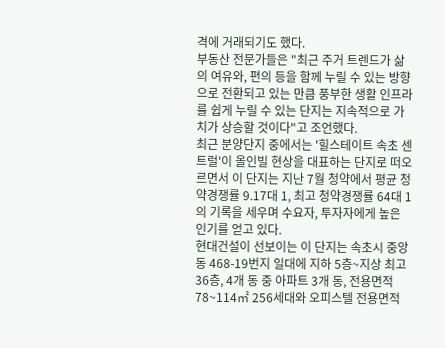격에 거래되기도 했다.
부동산 전문가들은 "최근 주거 트렌드가 삶의 여유와, 편의 등을 함께 누릴 수 있는 방향으로 전환되고 있는 만큼 풍부한 생활 인프라를 쉽게 누릴 수 있는 단지는 지속적으로 가치가 상승할 것이다"고 조언했다.
최근 분양단지 중에서는 '힐스테이트 속초 센트럴'이 올인빌 현상을 대표하는 단지로 떠오르면서 이 단지는 지난 7월 청약에서 평균 청약경쟁률 9.17대 1, 최고 청약경쟁률 64대 1의 기록을 세우며 수요자, 투자자에게 높은 인기를 얻고 있다.
현대건설이 선보이는 이 단지는 속초시 중앙동 468-19번지 일대에 지하 5층~지상 최고 36층, 4개 동 중 아파트 3개 동, 전용면적 78~114㎡ 256세대와 오피스텔 전용면적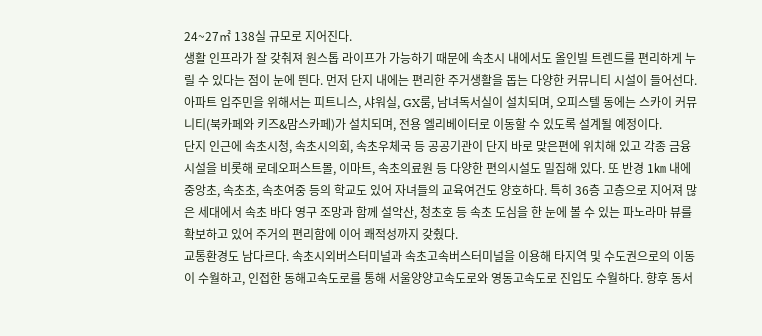24~27㎡ 138실 규모로 지어진다.
생활 인프라가 잘 갖춰져 원스톱 라이프가 가능하기 때문에 속초시 내에서도 올인빌 트렌드를 편리하게 누릴 수 있다는 점이 눈에 띈다. 먼저 단지 내에는 편리한 주거생활을 돕는 다양한 커뮤니티 시설이 들어선다. 아파트 입주민을 위해서는 피트니스, 샤워실, GX룸, 남녀독서실이 설치되며, 오피스텔 동에는 스카이 커뮤니티(북카페와 키즈&맘스카페)가 설치되며, 전용 엘리베이터로 이동할 수 있도록 설계될 예정이다.
단지 인근에 속초시청, 속초시의회, 속초우체국 등 공공기관이 단지 바로 맞은편에 위치해 있고 각종 금융시설을 비롯해 로데오퍼스트몰, 이마트, 속초의료원 등 다양한 편의시설도 밀집해 있다. 또 반경 1㎞ 내에 중앙초, 속초초, 속초여중 등의 학교도 있어 자녀들의 교육여건도 양호하다. 특히 36층 고층으로 지어져 많은 세대에서 속초 바다 영구 조망과 함께 설악산, 청초호 등 속초 도심을 한 눈에 볼 수 있는 파노라마 뷰를 확보하고 있어 주거의 편리함에 이어 쾌적성까지 갖췄다.
교통환경도 남다르다. 속초시외버스터미널과 속초고속버스터미널을 이용해 타지역 및 수도권으로의 이동이 수월하고, 인접한 동해고속도로를 통해 서울양양고속도로와 영동고속도로 진입도 수월하다. 향후 동서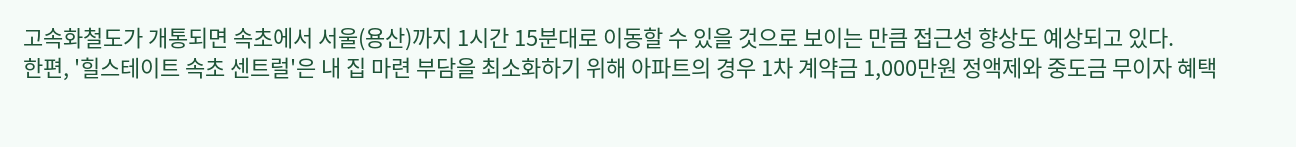고속화철도가 개통되면 속초에서 서울(용산)까지 1시간 15분대로 이동할 수 있을 것으로 보이는 만큼 접근성 향상도 예상되고 있다.
한편, '힐스테이트 속초 센트럴'은 내 집 마련 부담을 최소화하기 위해 아파트의 경우 1차 계약금 1,000만원 정액제와 중도금 무이자 혜택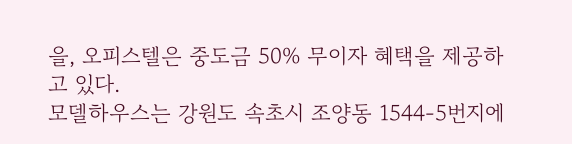을, 오피스텔은 중도금 50% 무이자 혜택을 제공하고 있다.
모델하우스는 강원도 속초시 조양동 1544-5번지에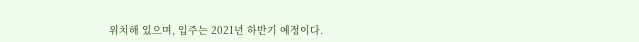위치해 있으며, 입주는 2021년 하반기 예정이다.